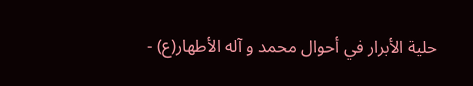حلية الأبرار في أحوال محمد و آله الأطهار(ع) -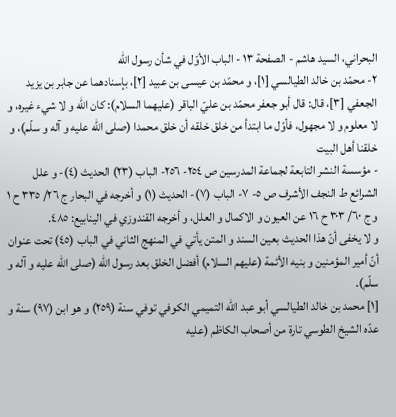البحراني، السيد هاشم - الصفحة ١٣ - الباب الأوّل في شأن رسول اللّه
٢- محمّد بن خالد الطيالسي [١]، و محمّد بن عيسى بن عبيد [٢]، بإسنادهما عن جابر بن يزيد الجعفي [٣]، قال: قال أبو جعفر محمّد بن عليّ الباقر (عليهما السلام): كان اللّه و لا شيء غيره، و لا معلوم و لا مجهول، فأوّل ما ابتدأ من خلق خلقه أن خلق محمدا (صلى اللّه عليه و آله و سلّم)، و خلقنا أهل البيت
- مؤسسة النشر التابعة لجماعة المدرسين ص ٢٥٤- ٢٥٦- الباب (٢٣) الحديث (٤)- و علل الشرائع ط النجف الأشرف ص ٥- ٧- الباب (٧)- الحديث (١) و أخرجه في البحار ج ٢٦/ ٣٣٥ ح ١ و ج ٦٠/ ٣٠٣ ح ١٦ عن العيون و الاكمال و العلل، و أخرجه القندوزي في الينابيع: ٤٨٥.
و لا يخفى أنّ هذا الحديث بعين السند و المتن يأتي في المنهج الثاني في الباب (٤٥) تحت عنوان أنّ أمير المؤمنين و بنيه الأئمة (عليهم السلام) أفضل الخلق بعد رسول اللّه (صلى اللّه عليه و آله و سلّم).
[١] محمد بن خالد الطيالسي أبو عبد اللّه التميمي الكوفي توفي سنة (٢٥٩) و هو ابن (٩٧) سنة و عدّه الشيخ الطوسي تارة من أصحاب الكاظم (عليه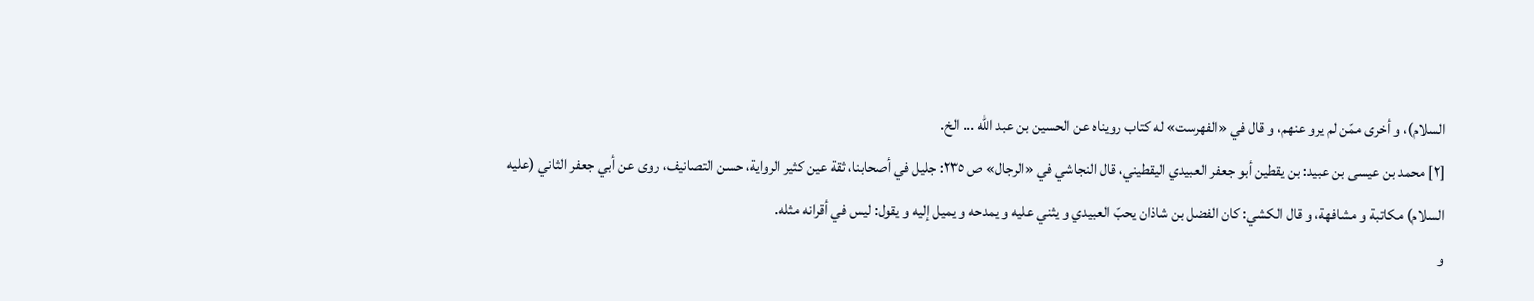السلام)، و أخرى ممّن لم يرو عنهم، و قال في «الفهرست» له كتاب رويناه عن الحسين بن عبد اللّه ... الخ.
[٢] محمد بن عيسى بن عبيد: بن يقطين أبو جعفر العبيدي اليقطيني، قال النجاشي في «الرجال» ص ٢٣٥: جليل في أصحابنا، ثقة عين كثير الرواية، حسن التصانيف، روى عن أبي جعفر الثاني (عليه السلام) مكاتبة و مشافهة، و قال الكشي: كان الفضل بن شاذان يحبّ العبيدي و يثني عليه و يمدحه و يميل إليه و يقول: ليس في أقرانه مثله.
و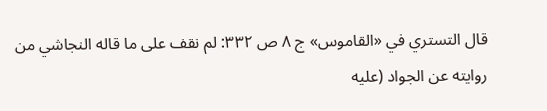قال التستري في «القاموس» ج ٨ ص ٣٣٢: لم نقف على ما قاله النجاشي من روايته عن الجواد (عليه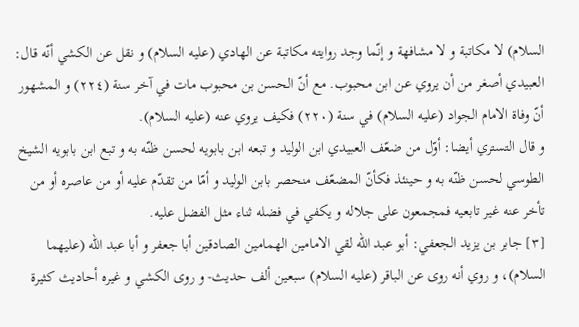السلام) لا مكاتبة و لا مشافهة و إنّما وجد روايته مكاتبة عن الهادي (عليه السلام) و نقل عن الكشي أنّه قال: العبيدي أصغر من أن يروي عن ابن محبوب. مع أنّ الحسن بن محبوب مات في آخر سنة (٢٢٤) و المشهور أنّ وفاة الامام الجواد (عليه السلام) في سنة (٢٢٠) فكيف يروي عنه (عليه السلام).
و قال التستري أيضا: أوّل من ضعّف العبيدي ابن الوليد و تبعه ابن بابويه لحسن ظنّه به و تبع ابن بابويه الشيخ الطوسي لحسن ظنّه به و حينئذ فكأنّ المضعّف منحصر بابن الوليد و أمّا من تقدّم عليه أو من عاصره أو من تأخر عنه غير تابعيه فمجمعون على جلاله و يكفي في فضله ثناء مثل الفضل عليه.
[٣] جابر بن يزيد الجعفي: أبو عبد اللّه لقي الامامين الهمامين الصادقين أبا جعفر و أبا عبد اللّه (عليهما السلام)، و روي أنه روى عن الباقر (عليه السلام) سبعين ألف حديث- و روى الكشي و غيره أحاديث كثيرة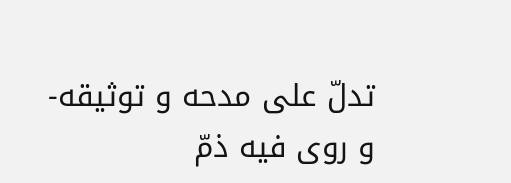تدلّ على مدحه و توثيقه- و روى فيه ذمّ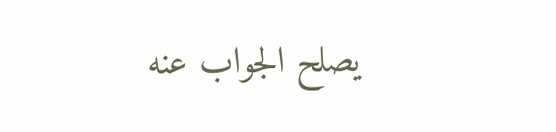يصلح الجواب عنه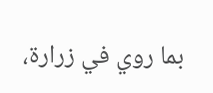بما روي في زرارة،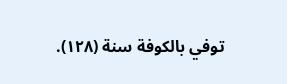توفي بالكوفة سنة (١٢٨).